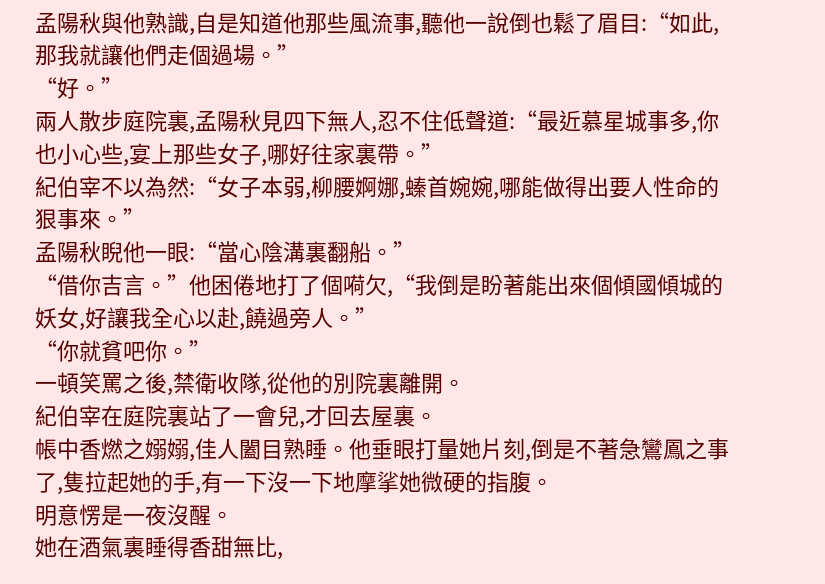孟陽秋與他熟識,自是知道他那些風流事,聽他一說倒也鬆了眉目:“如此,那我就讓他們走個過場。”
“好。”
兩人散步庭院裏,孟陽秋見四下無人,忍不住低聲道:“最近慕星城事多,你也小心些,宴上那些女子,哪好往家裏帶。”
紀伯宰不以為然:“女子本弱,柳腰婀娜,螓首婉婉,哪能做得出要人性命的狠事來。”
孟陽秋睨他一眼:“當心陰溝裏翻船。”
“借你吉言。”他困倦地打了個嗬欠,“我倒是盼著能出來個傾國傾城的妖女,好讓我全心以赴,饒過旁人。”
“你就貧吧你。”
一頓笑罵之後,禁衛收隊,從他的別院裏離開。
紀伯宰在庭院裏站了一會兒,才回去屋裏。
帳中香燃之嫋嫋,佳人闔目熟睡。他垂眼打量她片刻,倒是不著急鸞鳳之事了,隻拉起她的手,有一下沒一下地摩挲她微硬的指腹。
明意愣是一夜沒醒。
她在酒氣裏睡得香甜無比,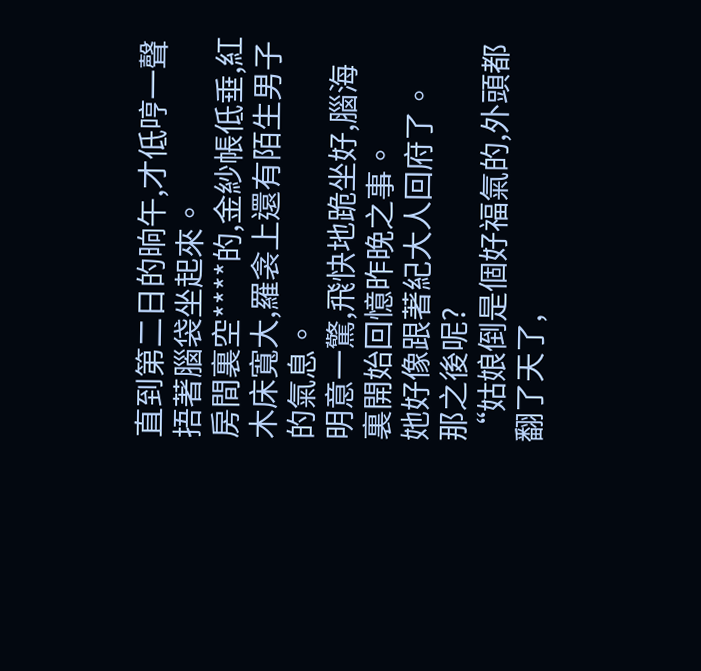直到第二日的晌午,才低哼一聲捂著腦袋坐起來。
房間裏空****的,金紗帳低垂,紅木床寬大,羅衾上還有陌生男子的氣息。
明意一驚,飛快地跪坐好,腦海裏開始回憶昨晚之事。
她好像跟著紀大人回府了。
那之後呢?
“姑娘倒是個好福氣的,外頭都翻了天了,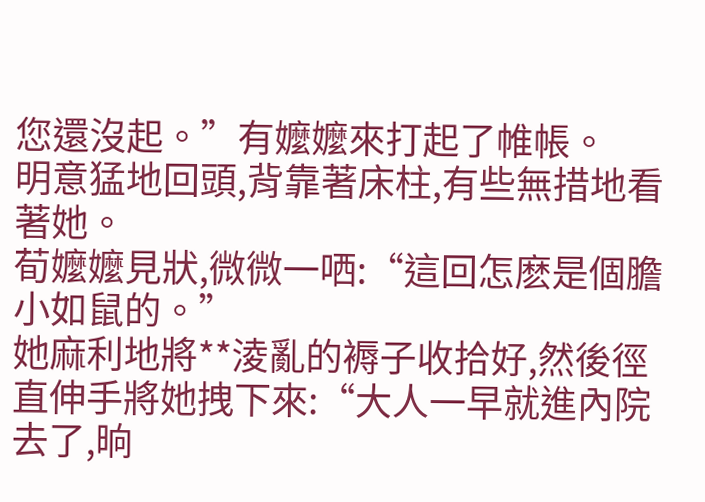您還沒起。”有嬤嬤來打起了帷帳。
明意猛地回頭,背靠著床柱,有些無措地看著她。
荀嬤嬤見狀,微微一哂:“這回怎麽是個膽小如鼠的。”
她麻利地將**淩亂的褥子收拾好,然後徑直伸手將她拽下來:“大人一早就進內院去了,晌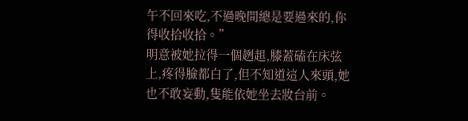午不回來吃,不過晚間總是要過來的,你得收拾收拾。”
明意被她拉得一個趔趄,膝蓋磕在床弦上,疼得臉都白了,但不知道這人來頭,她也不敢妄動,隻能依她坐去妝台前。